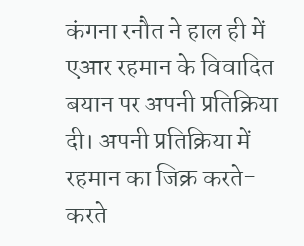कंगना रनौत ने हाल ही में एआर रहमान के विवादित बयान पर अपनी प्रतिक्रिया दी। अपनी प्रतिक्रिया में रहमान का जिक्र करते-करते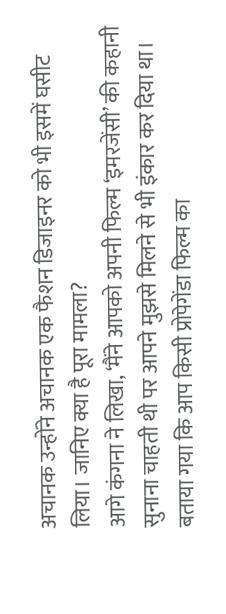अचानक उन्होंने अचानक एक फैशन डिजाइनर को भी इसमें घसीट लिया। जानिए क्या है पूरा मामला?
आगे कंगना ने लिखा, ‘मैंने आपको अपनी फिल्म ‘इमरजेंसी’ की कहानी सुनाना चाहती थी पर आपने मुझसे मिलने से भी इंकार कर दिया था। बताया गया कि आप किसी प्रोपेगेंडा फिल्म का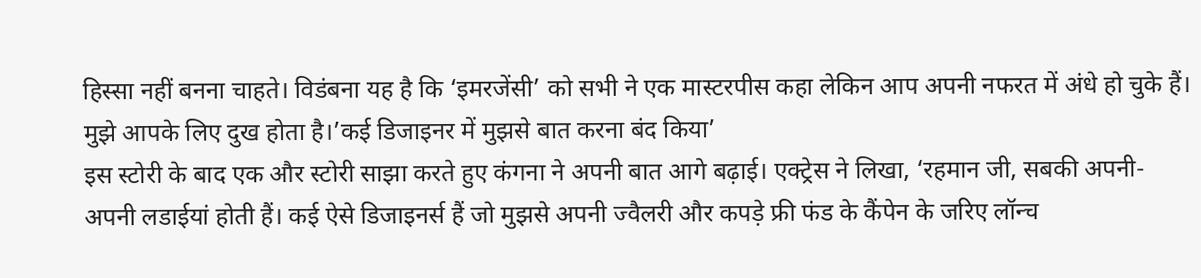हिस्सा नहीं बनना चाहते। विडंबना यह है कि ‘इमरजेंसी’ को सभी ने एक मास्टरपीस कहा लेकिन आप अपनी नफरत में अंधे हो चुके हैं। मुझे आपके लिए दुख होता है।’कई डिजाइनर में मुझसे बात करना बंद किया’
इस स्टोरी के बाद एक और स्टोरी साझा करते हुए कंगना ने अपनी बात आगे बढ़ाई। एक्ट्रेस ने लिखा, ‘रहमान जी, सबकी अपनी-अपनी लडाईयां होती हैं। कई ऐसे डिजाइनर्स हैं जो मुझसे अपनी ज्वैलरी और कपड़े फ्री फंड के कैंपेन के जरिए लॉन्च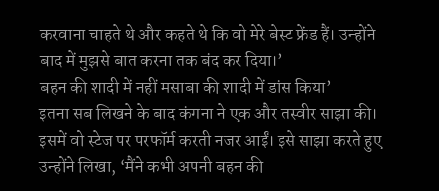करवाना चाहते थे और कहते थे कि वो मेरे बेस्ट फ्रेंड हैं। उन्होंने बाद में मुझसे बात करना तक बंद कर दिया।’
बहन की शादी में नहीं मसाबा की शादी में डांस किया’
इतना सब लिखने के बाद कंगना ने एक और तस्वीर साझा की। इसमें वो स्टेज पर परफॉर्म करती नजर आईं। इसे साझा करते हुए उन्होंने लिखा, ‘मैंने कभी अपनी बहन की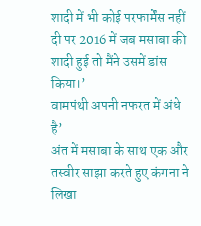शादी में भी कोई परफार्मेंस नहीं दी पर 2016 में जब मसाबा की शादी हुई तो मैंने उसमें डांस किया।’
वामपंथी अपनी नफरत में अंधे है’
अंत में मसाबा के साथ एक और तस्वीर साझा करते हुए कंगना ने लिखा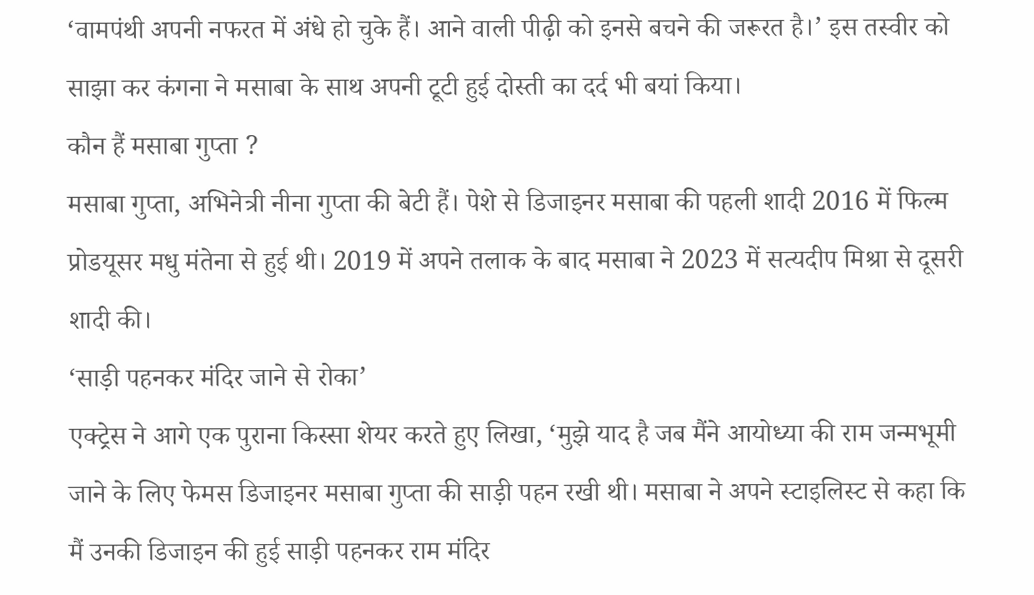‘वामपंथी अपनी नफरत में अंधे हो चुके हैं। आने वाली पीढ़ी को इनसे बचने की जरूरत है।’ इस तस्वीर को साझा कर कंगना ने मसाबा के साथ अपनी टूटी हुई दोस्ती का दर्द भी बयां किया।
कौन हैं मसाबा गुप्ता ?
मसाबा गुप्ता, अभिनेत्री नीना गुप्ता की बेटी हैं। पेशे से डिजाइनर मसाबा की पहली शादी 2016 में फिल्म प्रोडयूसर मधु मंतेना से हुई थी। 2019 में अपने तलाक के बाद मसाबा ने 2023 में सत्यदीप मिश्रा से दूसरी शादी की।
‘साड़ी पहनकर मंदिर जाने से रोका’
एक्ट्रेस ने आगे एक पुराना किस्सा शेयर करते हुए लिखा, ‘मुझे याद है जब मैंने आयोध्या की राम जन्मभूमी जाने के लिए फेमस डिजाइनर मसाबा गुप्ता की साड़ी पहन रखी थी। मसाबा ने अपने स्टाइलिस्ट से कहा कि मैं उनकी डिजाइन की हुई साड़ी पहनकर राम मंदिर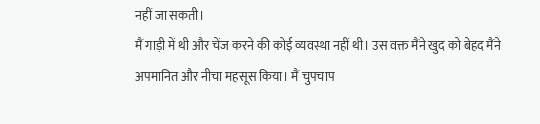नहीं जा सकती।
मैं गाड़ी में थी और चेंज करने की कोई व्यवस्था नहीं थी। उस वक्त मैंने खुद को बेहद मैंने अपमानित और नीचा महसूस किया। मैं चुपचाप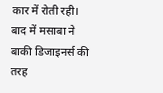कार में रोती रही। बाद में मसाबा ने बाकी डिजाइनर्स की तरह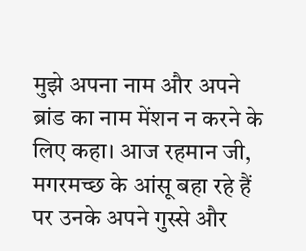मुझे अपना नाम और अपने ब्रांड का नाम मेंशन न करने के लिए कहा। आज रहमान जी, मगरमच्छ के आंसू बहा रहे हैं पर उनके अपने गुस्से और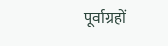पूर्वाग्रहों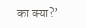का क्या?’